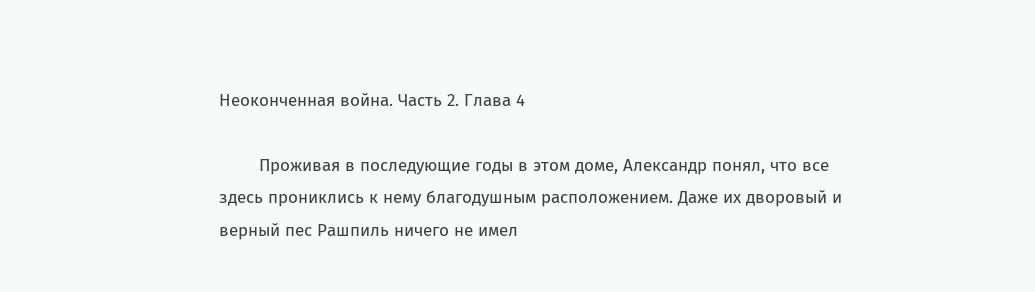Неоконченная война. Часть 2. Глава 4

        Проживая в последующие годы в этом доме, Александр понял, что все здесь прониклись к нему благодушным расположением. Даже их дворовый и верный пес Рашпиль ничего не имел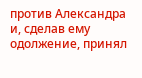против Александра и, сделав ему одолжение, принял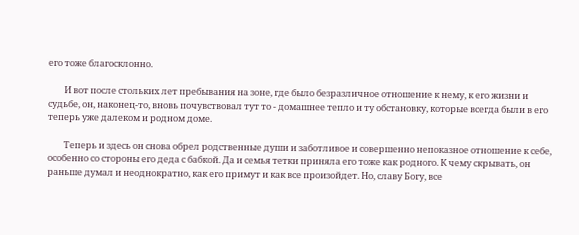его тоже благосклонно.

        И вот после стольких лет пребывания на зоне, где было безразличное отношение к нему, к его жизни и судьбе, он, наконец-то, вновь почувствовал тут то - домашнее тепло и ту обстановку, которые всегда были в его теперь уже далеком и родном доме.

        Теперь и здесь он снова обрел родственные души и заботливое и совершенно непоказное отношение к себе, особенно со стороны его деда с бабкой. Да и семья тетки приняла его тоже как родного. К чему скрывать, он раньше думал и неоднократно, как его примут и как все произойдет. Но, славу Богу, все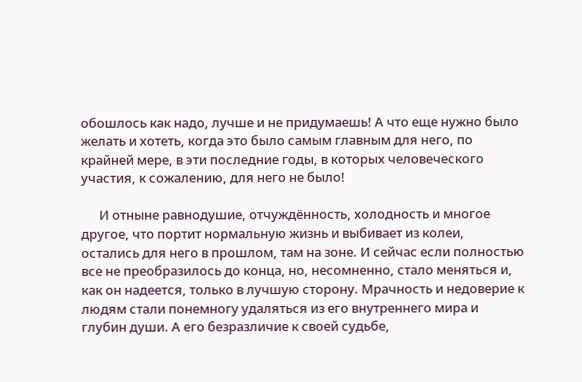обошлось как надо, лучше и не придумаешь! А что еще нужно было желать и хотеть, когда это было самым главным для него, по крайней мере, в эти последние годы, в которых человеческого участия, к сожалению, для него не было!

      И отныне равнодушие, отчуждённость, холодность и многое другое, что портит нормальную жизнь и выбивает из колеи, остались для него в прошлом, там на зоне. И сейчас если полностью все не преобразилось до конца, но, несомненно, стало меняться и, как он надеется, только в лучшую сторону. Мрачность и недоверие к людям стали понемногу удаляться из его внутреннего мира и глубин души. А его безразличие к своей судьбе,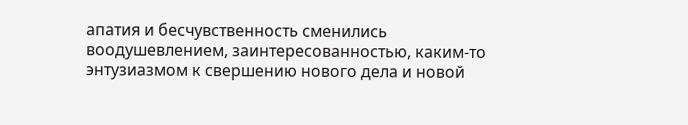апатия и бесчувственность сменились воодушевлением, заинтересованностью, каким-то энтузиазмом к свершению нового дела и новой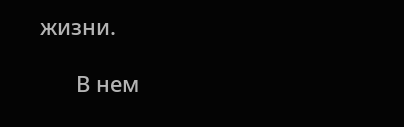жизни.

      В нем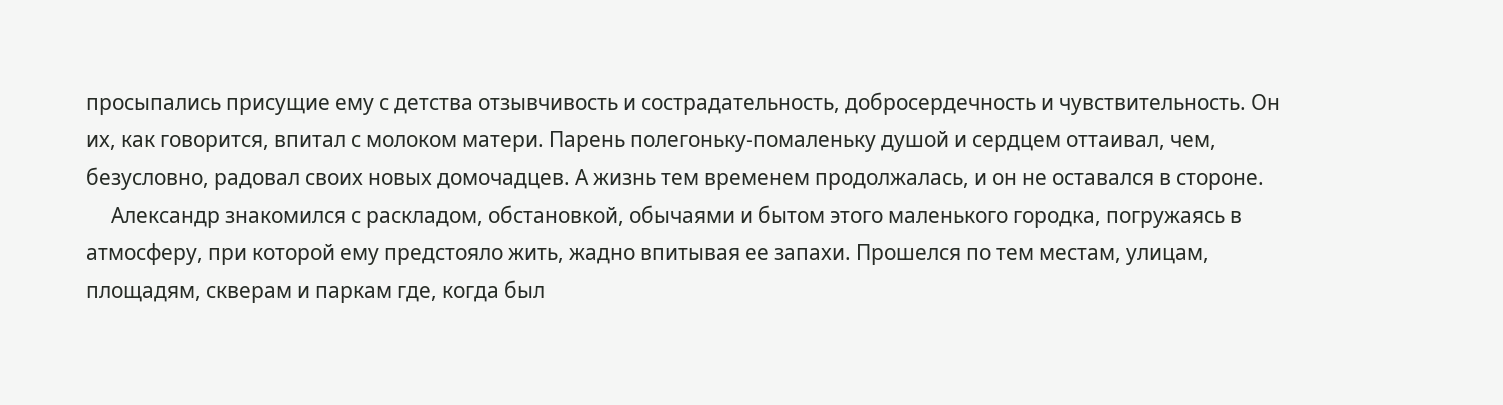просыпались присущие ему с детства отзывчивость и сострадательность, добросердечность и чувствительность. Он их, как говорится, впитал с молоком матери. Парень полегоньку-помаленьку душой и сердцем оттаивал, чем, безусловно, радовал своих новых домочадцев. А жизнь тем временем продолжалась, и он не оставался в стороне.
     Александр знакомился с раскладом, обстановкой, обычаями и бытом этого маленького городка, погружаясь в атмосферу, при которой ему предстояло жить, жадно впитывая ее запахи. Прошелся по тем местам, улицам, площадям, скверам и паркам где, когда был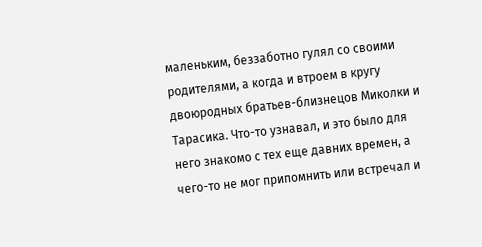маленьким, беззаботно гулял со своими родителями, а когда и втроем в кругу двоюродных братьев-близнецов Миколки и Тарасика. Что-то узнавал, и это было для него знакомо с тех еще давних времен, а чего-то не мог припомнить или встречал и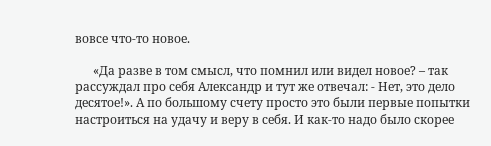вовсе что-то новое.

      «Да разве в том смысл, что помнил или видел новое? – так рассуждал про себя Александр и тут же отвечал: - Нет, это дело десятое!». А по большому счету просто это были первые попытки настроиться на удачу и веру в себя. И как-то надо было скорее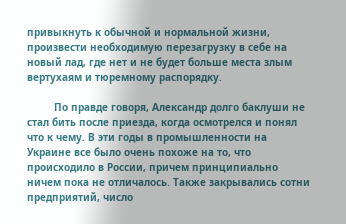привыкнуть к обычной и нормальной жизни, произвести необходимую перезагрузку в себе на новый лад, где нет и не будет больше места злым вертухаям и тюремному распорядку.

         По правде говоря, Александр долго баклуши не стал бить после приезда, когда осмотрелся и понял что к чему. В эти годы в промышленности на Украине все было очень похоже на то, что происходило в России, причем принципиально ничем пока не отличалось. Также закрывались сотни предприятий, число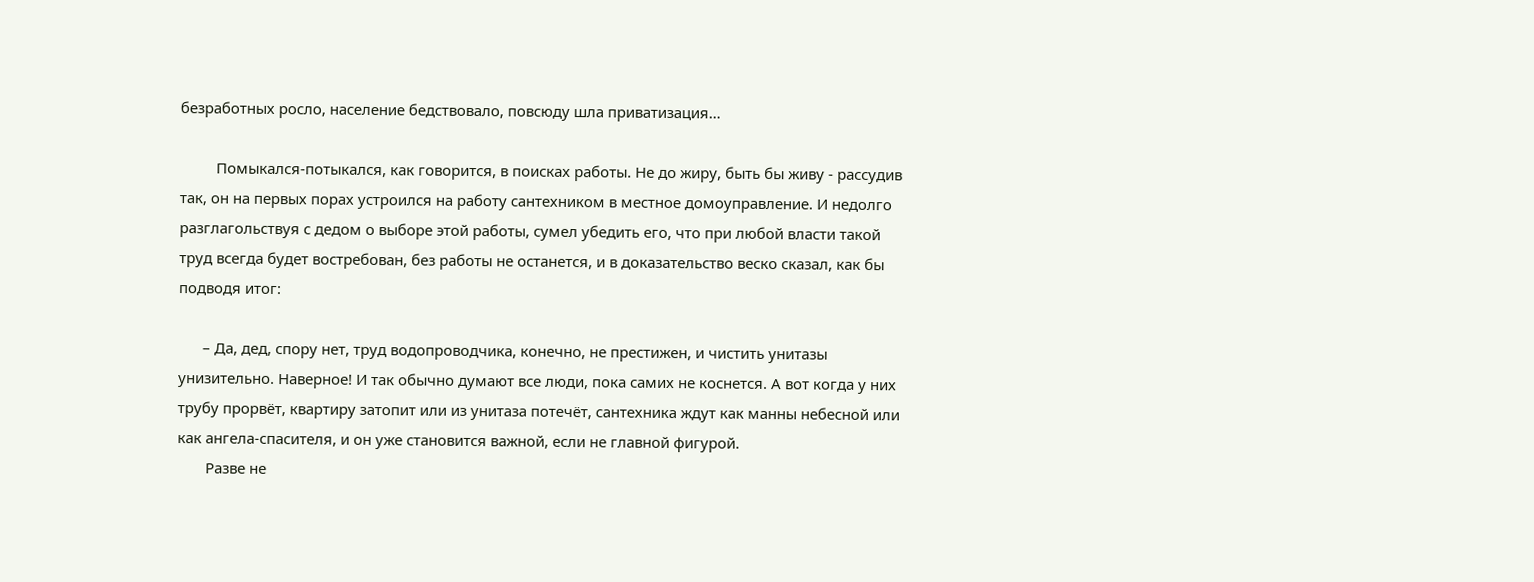безработных росло, население бедствовало, повсюду шла приватизация…

         Помыкался-потыкался, как говорится, в поисках работы. Не до жиру, быть бы живу - рассудив так, он на первых порах устроился на работу сантехником в местное домоуправление. И недолго разглагольствуя с дедом о выборе этой работы, сумел убедить его, что при любой власти такой труд всегда будет востребован, без работы не останется, и в доказательство веско сказал, как бы подводя итог:

      – Да, дед, спору нет, труд водопроводчика, конечно, не престижен, и чистить унитазы унизительно. Наверное! И так обычно думают все люди, пока самих не коснется. А вот когда у них трубу прорвёт, квартиру затопит или из унитаза потечёт, сантехника ждут как манны небесной или как ангела-спасителя, и он уже становится важной, если не главной фигурой.
       Разве не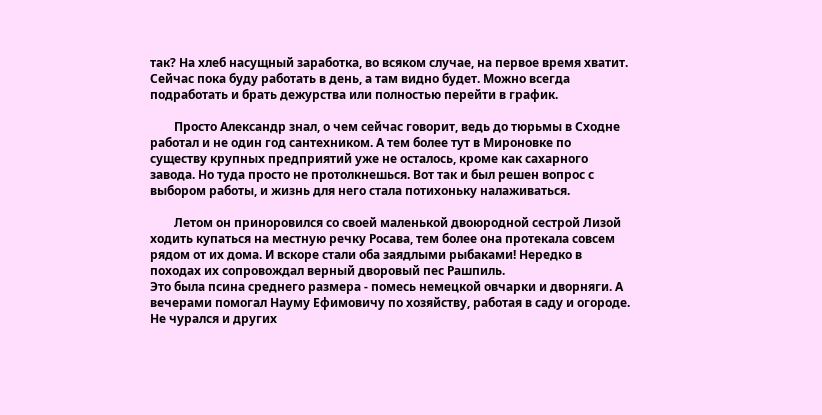так? На хлеб насущный заработка, во всяком случае, на первое время хватит. Сейчас пока буду работать в день, а там видно будет. Можно всегда подработать и брать дежурства или полностью перейти в график.

        Просто Александр знал, о чем сейчас говорит, ведь до тюрьмы в Сходне работал и не один год сантехником. А тем более тут в Мироновке по существу крупных предприятий уже не осталось, кроме как сахарного завода. Но туда просто не протолкнешься. Вот так и был решен вопрос с выбором работы, и жизнь для него стала потихоньку налаживаться.

        Летом он приноровился со своей маленькой двоюродной сестрой Лизой ходить купаться на местную речку Росава, тем более она протекала совсем рядом от их дома. И вскоре стали оба заядлыми рыбаками! Нередко в походах их сопровождал верный дворовый пес Рашпиль.
Это была псина среднего размера - помесь немецкой овчарки и дворняги. А вечерами помогал Науму Ефимовичу по хозяйству, работая в саду и огороде. Не чурался и других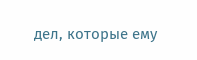дел, которые ему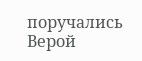поручались Верой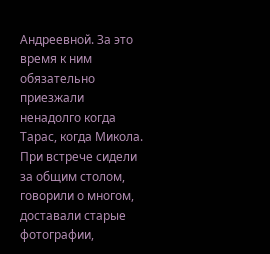Андреевной. За это время к ним обязательно приезжали ненадолго когда Тарас, когда Микола. При встрече сидели за общим столом, говорили о многом, доставали старые фотографии,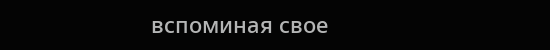вспоминая свое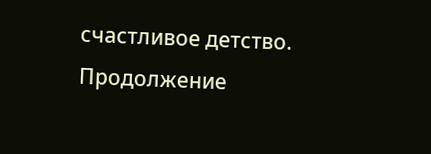счастливое детство.
Продолжение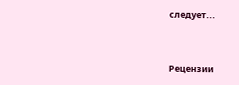следует...


Рецензии